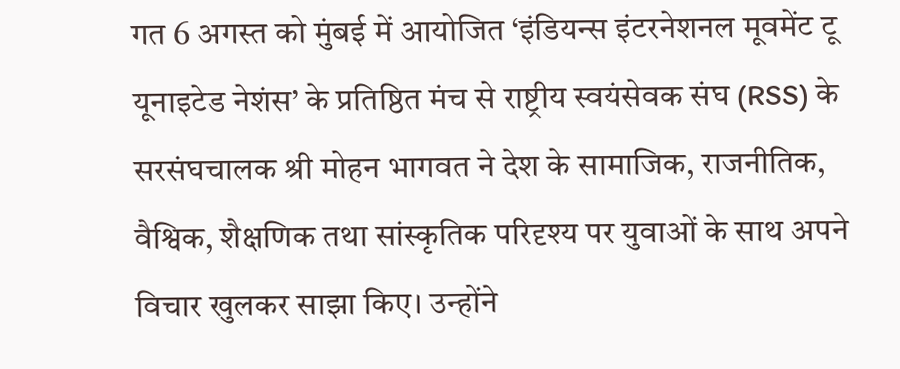गत 6 अगस्त को मुंबई में आयोजित ‘इंडियन्स इंटरनेशनल मूवमेंट टू यूनाइटेड नेशंस’ के प्रतिष्ठित मंच से राष्ट्रीय स्वयंसेवक संघ (RSS) के सरसंघचालक श्री मोहन भागवत ने देश के सामाजिक, राजनीतिक, वैश्विक, शैक्षणिक तथा सांस्कृतिक परिदृश्य पर युवाओं के साथ अपने विचार खुलकर साझा किए। उन्होंने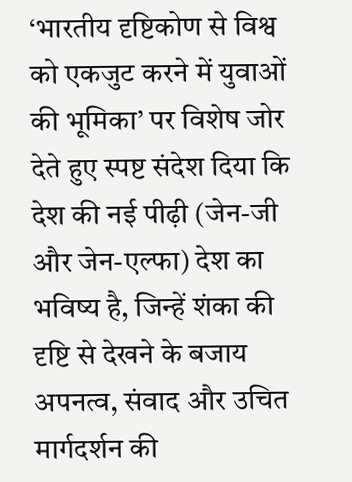‘भारतीय दृष्टिकोण से विश्व को एकजुट करने में युवाओं की भूमिका’ पर विशेष जोर देते हुए स्पष्ट संदेश दिया कि देश की नई पीढ़ी (जेन-जी और जेन-एल्फा) देश का भविष्य है, जिन्हें शंका की दृष्टि से देखने के बजाय अपनत्व, संवाद और उचित मार्गदर्शन की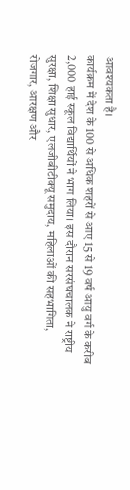आवश्यकता है।
कार्यक्रम में देश के 100 से अधिक शहरों से आए 15 से 19 वर्ष आयु वर्ग के करीब 2,000 हाई स्कूल विद्यार्थियों ने भाग लिया। इस दौरान सरसंघचालक ने राष्ट्रीय सुरक्षा, शिक्षा सुधार, एलजीबीटीक्यू समुदाय, महिलाओं की सहभागिता, रोजगार, आरक्षण और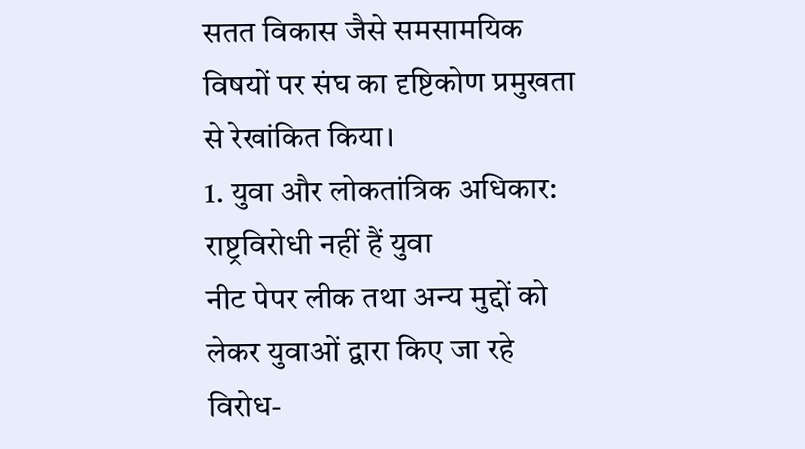सतत विकास जैसे समसामयिक विषयों पर संघ का दृष्टिकोण प्रमुखता से रेखांकित किया।
1. युवा और लोकतांत्रिक अधिकार: राष्ट्रविरोधी नहीं हैं युवा
नीट पेपर लीक तथा अन्य मुद्दों को लेकर युवाओं द्वारा किए जा रहे विरोध-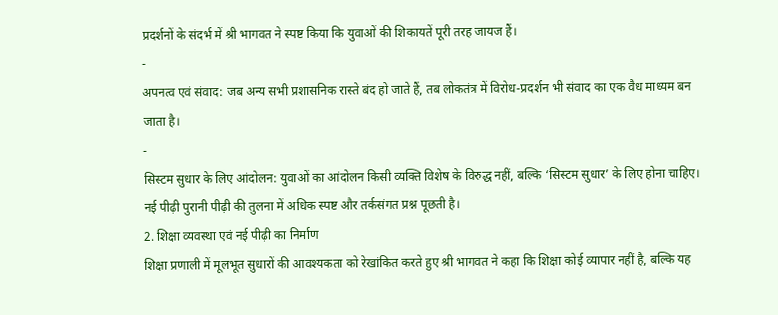प्रदर्शनों के संदर्भ में श्री भागवत ने स्पष्ट किया कि युवाओं की शिकायतें पूरी तरह जायज हैं।
-
अपनत्व एवं संवाद: जब अन्य सभी प्रशासनिक रास्ते बंद हो जाते हैं, तब लोकतंत्र में विरोध-प्रदर्शन भी संवाद का एक वैध माध्यम बन जाता है।
-
सिस्टम सुधार के लिए आंदोलन: युवाओं का आंदोलन किसी व्यक्ति विशेष के विरुद्ध नहीं, बल्कि ‘सिस्टम सुधार’ के लिए होना चाहिए। नई पीढ़ी पुरानी पीढ़ी की तुलना में अधिक स्पष्ट और तर्कसंगत प्रश्न पूछती है।
2. शिक्षा व्यवस्था एवं नई पीढ़ी का निर्माण
शिक्षा प्रणाली में मूलभूत सुधारों की आवश्यकता को रेखांकित करते हुए श्री भागवत ने कहा कि शिक्षा कोई व्यापार नहीं है, बल्कि यह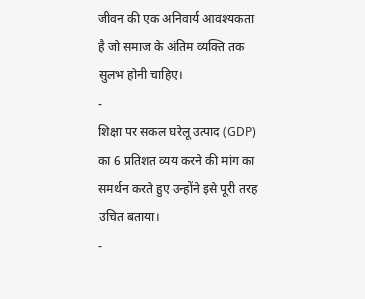जीवन की एक अनिवार्य आवश्यकता है जो समाज के अंतिम व्यक्ति तक सुलभ होनी चाहिए।
-
शिक्षा पर सकल घरेलू उत्पाद (GDP) का 6 प्रतिशत व्यय करने की मांग का समर्थन करते हुए उन्होंने इसे पूरी तरह उचित बताया।
-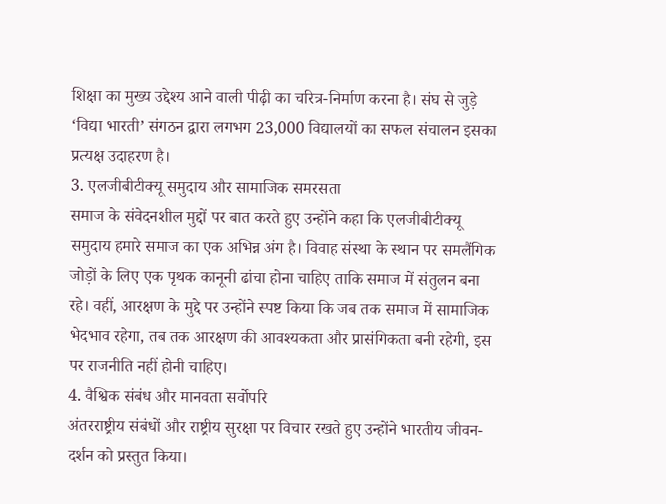शिक्षा का मुख्य उद्देश्य आने वाली पीढ़ी का चरित्र-निर्माण करना है। संघ से जुड़े ‘विद्या भारती’ संगठन द्वारा लगभग 23,000 विद्यालयों का सफल संचालन इसका प्रत्यक्ष उदाहरण है।
3. एलजीबीटीक्यू समुदाय और सामाजिक समरसता
समाज के संवेदनशील मुद्दों पर बात करते हुए उन्होंने कहा कि एलजीबीटीक्यू समुदाय हमारे समाज का एक अभिन्न अंग है। विवाह संस्था के स्थान पर समलैंगिक जोड़ों के लिए एक पृथक कानूनी ढांचा होना चाहिए ताकि समाज में संतुलन बना रहे। वहीं, आरक्षण के मुद्दे पर उन्होंने स्पष्ट किया कि जब तक समाज में सामाजिक भेदभाव रहेगा, तब तक आरक्षण की आवश्यकता और प्रासंगिकता बनी रहेगी, इस पर राजनीति नहीं होनी चाहिए।
4. वैश्विक संबंध और मानवता सर्वोपरि
अंतरराष्ट्रीय संबंधों और राष्ट्रीय सुरक्षा पर विचार रखते हुए उन्होंने भारतीय जीवन-दर्शन को प्रस्तुत किया।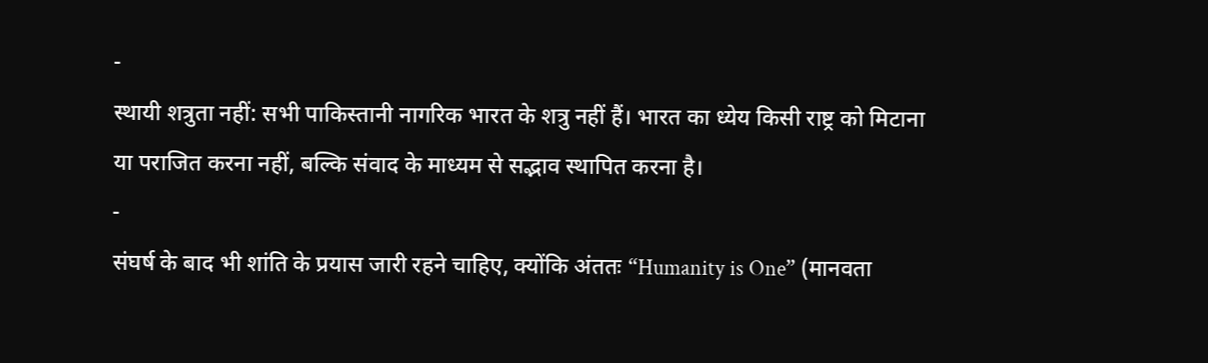-
स्थायी शत्रुता नहीं: सभी पाकिस्तानी नागरिक भारत के शत्रु नहीं हैं। भारत का ध्येय किसी राष्ट्र को मिटाना या पराजित करना नहीं, बल्कि संवाद के माध्यम से सद्भाव स्थापित करना है।
-
संघर्ष के बाद भी शांति के प्रयास जारी रहने चाहिए, क्योंकि अंततः “Humanity is One” (मानवता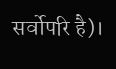सर्वोपरि है)।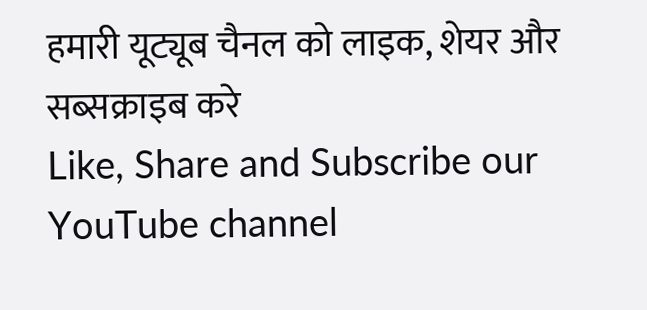हमारी यूट्यूब चैनल को लाइक, शेयर और सब्सक्राइब करे
Like, Share and Subscribe our YouTube channel